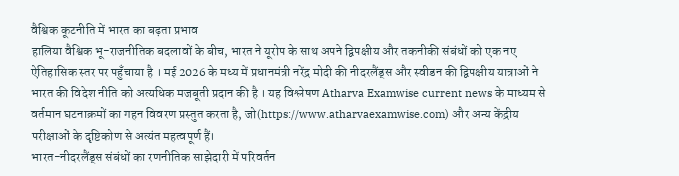वैश्विक कूटनीति में भारत का बढ़ता प्रभाव
हालिया वैश्विक भू-राजनीतिक बदलावों के बीच, भारत ने यूरोप के साथ अपने द्विपक्षीय और तकनीकी संबंधों को एक नए ऐतिहासिक स्तर पर पहुँचाया है । मई 2026 के मध्य में प्रधानमंत्री नरेंद्र मोदी की नीदरलैंड्स और स्वीडन की द्विपक्षीय यात्राओं ने भारत की विदेश नीति को अत्यधिक मजबूती प्रदान की है । यह विश्लेषण Atharva Examwise current news के माध्यम से वर्तमान घटनाक्रमों का गहन विवरण प्रस्तुत करता है, जो(https://www.atharvaexamwise.com) और अन्य केंद्रीय परीक्षाओं के दृष्टिकोण से अत्यंत महत्वपूर्ण हैं।
भारत-नीदरलैंड्स संबंधों का रणनीतिक साझेदारी में परिवर्तन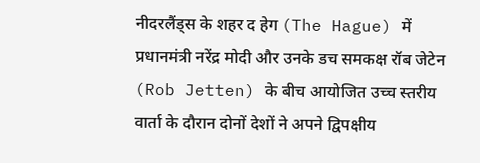नीदरलैंड्स के शहर द हेग (The Hague) में प्रधानमंत्री नरेंद्र मोदी और उनके डच समकक्ष रॉब जेटेन (Rob Jetten) के बीच आयोजित उच्च स्तरीय वार्ता के दौरान दोनों देशों ने अपने द्विपक्षीय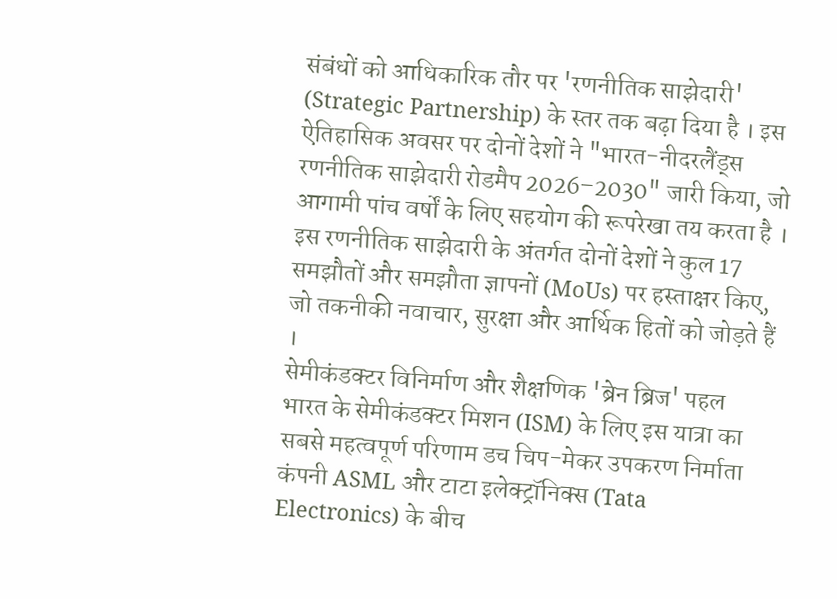संबंधों को आधिकारिक तौर पर 'रणनीतिक साझेदारी' (Strategic Partnership) के स्तर तक बढ़ा दिया है । इस ऐतिहासिक अवसर पर दोनों देशों ने "भारत-नीदरलैंड्स रणनीतिक साझेदारी रोडमैप 2026–2030" जारी किया, जो आगामी पांच वर्षों के लिए सहयोग की रूपरेखा तय करता है ।
इस रणनीतिक साझेदारी के अंतर्गत दोनों देशों ने कुल 17 समझौतों और समझौता ज्ञापनों (MoUs) पर हस्ताक्षर किए, जो तकनीकी नवाचार, सुरक्षा और आर्थिक हितों को जोड़ते हैं ।
सेमीकंडक्टर विनिर्माण और शैक्षणिक 'ब्रेन ब्रिज' पहल
भारत के सेमीकंडक्टर मिशन (ISM) के लिए इस यात्रा का सबसे महत्वपूर्ण परिणाम डच चिप-मेकर उपकरण निर्माता कंपनी ASML और टाटा इलेक्ट्रॉनिक्स (Tata Electronics) के बीच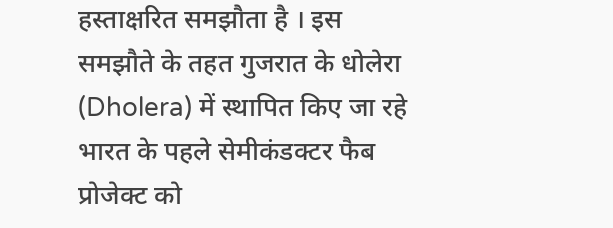हस्ताक्षरित समझौता है । इस समझौते के तहत गुजरात के धोलेरा (Dholera) में स्थापित किए जा रहे भारत के पहले सेमीकंडक्टर फैब प्रोजेक्ट को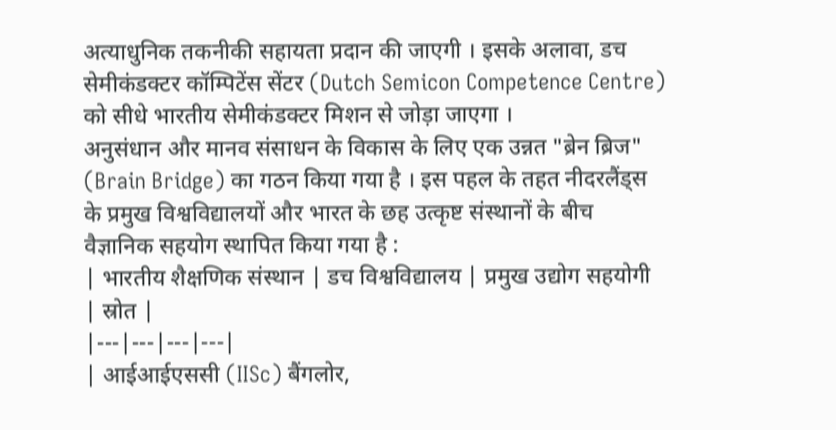अत्याधुनिक तकनीकी सहायता प्रदान की जाएगी । इसके अलावा, डच सेमीकंडक्टर कॉम्पिटेंस सेंटर (Dutch Semicon Competence Centre) को सीधे भारतीय सेमीकंडक्टर मिशन से जोड़ा जाएगा ।
अनुसंधान और मानव संसाधन के विकास के लिए एक उन्नत "ब्रेन ब्रिज" (Brain Bridge) का गठन किया गया है । इस पहल के तहत नीदरलैंड्स के प्रमुख विश्वविद्यालयों और भारत के छह उत्कृष्ट संस्थानों के बीच वैज्ञानिक सहयोग स्थापित किया गया है :
| भारतीय शैक्षणिक संस्थान | डच विश्वविद्यालय | प्रमुख उद्योग सहयोगी | स्रोत |
|---|---|---|---|
| आईआईएससी (IISc) बैंगलोर,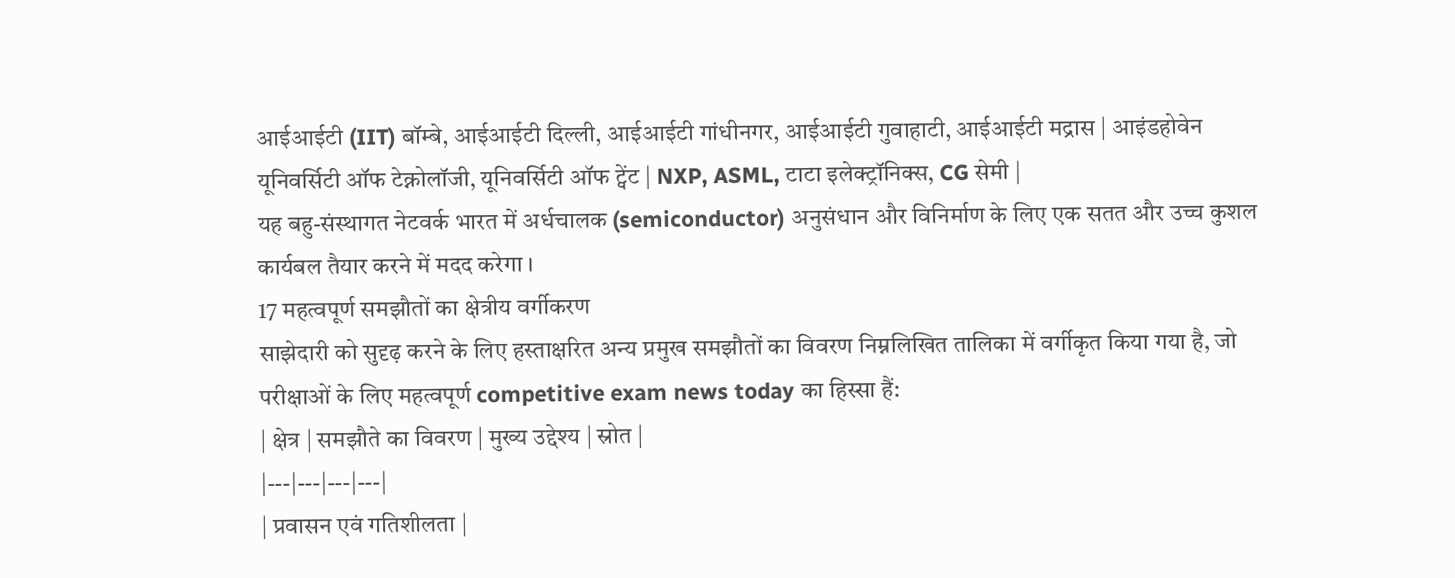आईआईटी (IIT) बॉम्बे, आईआईटी दिल्ली, आईआईटी गांधीनगर, आईआईटी गुवाहाटी, आईआईटी मद्रास | आइंडहोवेन यूनिवर्सिटी ऑफ टेक्नोलॉजी, यूनिवर्सिटी ऑफ ट्वेंट | NXP, ASML, टाटा इलेक्ट्रॉनिक्स, CG सेमी |
यह बहु-संस्थागत नेटवर्क भारत में अर्धचालक (semiconductor) अनुसंधान और विनिर्माण के लिए एक सतत और उच्च कुशल कार्यबल तैयार करने में मदद करेगा ।
17 महत्वपूर्ण समझौतों का क्षेत्रीय वर्गीकरण
साझेदारी को सुदृढ़ करने के लिए हस्ताक्षरित अन्य प्रमुख समझौतों का विवरण निम्नलिखित तालिका में वर्गीकृत किया गया है, जो परीक्षाओं के लिए महत्वपूर्ण competitive exam news today का हिस्सा हैं:
| क्षेत्र | समझौते का विवरण | मुख्य उद्देश्य | स्रोत |
|---|---|---|---|
| प्रवासन एवं गतिशीलता |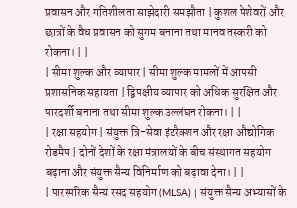प्रवासन और गतिशीलता साझेदारी समझौता | कुशल पेशेवरों और छात्रों के वैध प्रवासन को सुगम बनाना तथा मानव तस्करी को रोकना। | |
| सीमा शुल्क और व्यापार | सीमा शुल्क मामलों में आपसी प्रशासनिक सहायता | द्विपक्षीय व्यापार को अधिक सुरक्षित और पारदर्शी बनाना तथा सीमा शुल्क उल्लंघन रोकना। | |
| रक्षा सहयोग | संयुक्त त्रि-सेवा इंटरैक्शन और रक्षा औद्योगिक रोडमैप | दोनों देशों के रक्षा मंत्रालयों के बीच संस्थागत सहयोग बढ़ाना और संयुक्त सैन्य विनिर्माण को बढ़ावा देना। | |
| पारस्परिक सैन्य रसद सहयोग (MLSA) | संयुक्त सैन्य अभ्यासों के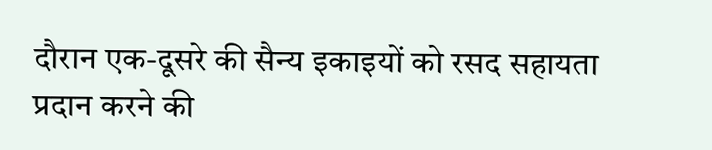दौरान एक-दूसरे की सैन्य इकाइयों को रसद सहायता प्रदान करने की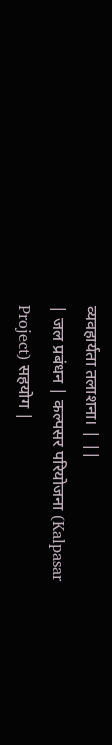व्यवहार्यता तलाशना। | ||
| जल प्रबंधन | कल्पसर परियोजना (Kalpasar Project) सहयोग |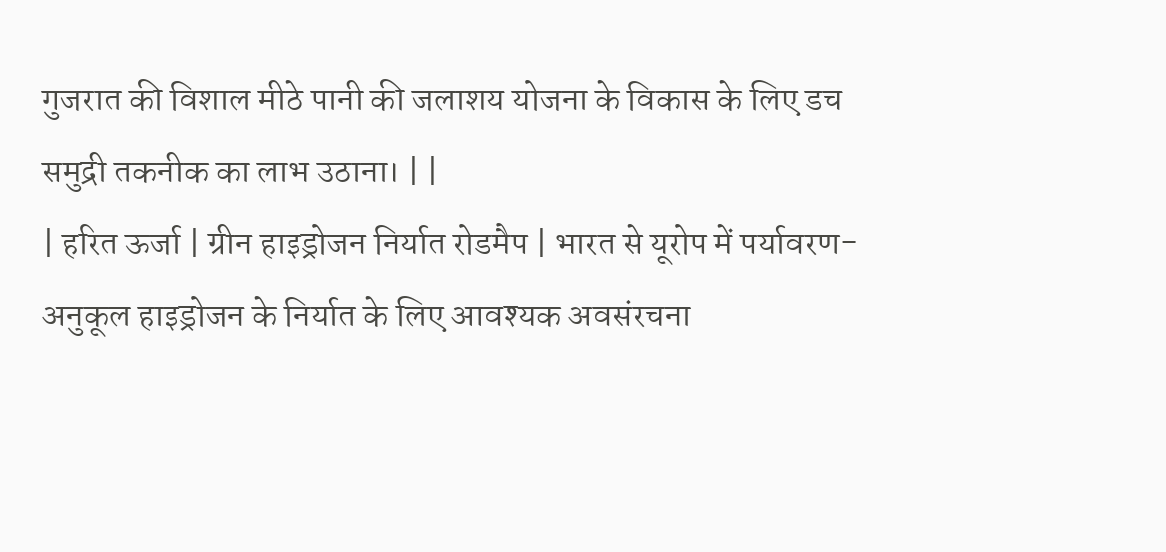गुजरात की विशाल मीठे पानी की जलाशय योजना के विकास के लिए डच समुद्री तकनीक का लाभ उठाना। | |
| हरित ऊर्जा | ग्रीन हाइड्रोजन निर्यात रोडमैप | भारत से यूरोप में पर्यावरण-अनुकूल हाइड्रोजन के निर्यात के लिए आवश्यक अवसंरचना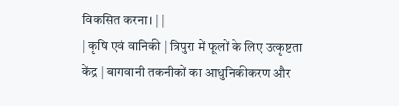विकसित करना। | |
| कृषि एवं वानिकी | त्रिपुरा में फूलों के लिए उत्कृष्टता केंद्र | बागवानी तकनीकों का आधुनिकीकरण और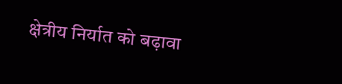क्षेत्रीय निर्यात को बढ़ावा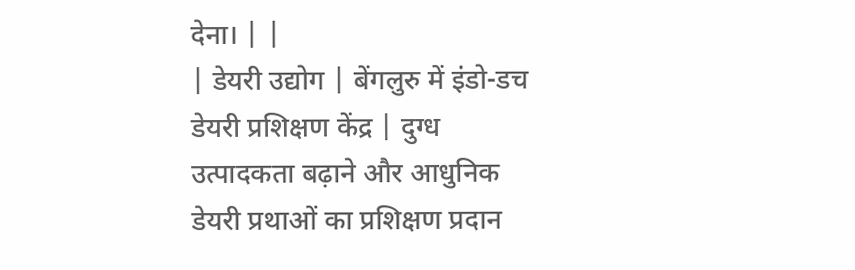देना। | |
| डेयरी उद्योग | बेंगलुरु में इंडो-डच डेयरी प्रशिक्षण केंद्र | दुग्ध उत्पादकता बढ़ाने और आधुनिक डेयरी प्रथाओं का प्रशिक्षण प्रदान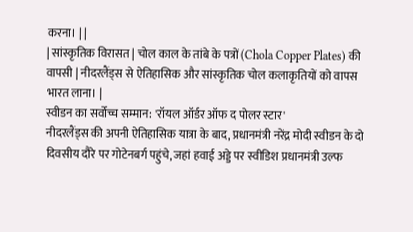करना। | |
| सांस्कृतिक विरासत | चोल काल के तांबे के पत्रों (Chola Copper Plates) की वापसी | नीदरलैंड्स से ऐतिहासिक और सांस्कृतिक चोल कलाकृतियों को वापस भारत लाना। |
स्वीडन का सर्वोच्च सम्मान: 'रॉयल ऑर्डर ऑफ द पोलर स्टार'
नीदरलैंड्स की अपनी ऐतिहासिक यात्रा के बाद, प्रधानमंत्री नरेंद्र मोदी स्वीडन के दो दिवसीय दौरे पर गोटेनबर्ग पहुंचे, जहां हवाई अड्डे पर स्वीडिश प्रधानमंत्री उल्फ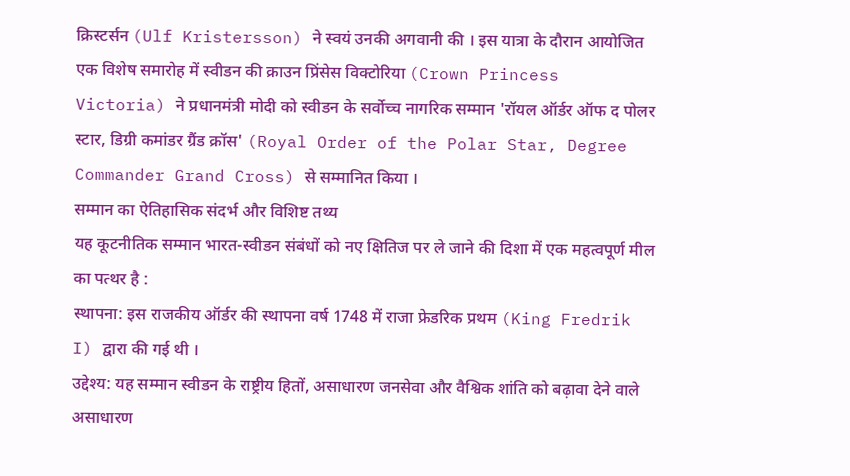क्रिस्टर्सन (Ulf Kristersson) ने स्वयं उनकी अगवानी की । इस यात्रा के दौरान आयोजित एक विशेष समारोह में स्वीडन की क्राउन प्रिंसेस विक्टोरिया (Crown Princess Victoria) ने प्रधानमंत्री मोदी को स्वीडन के सर्वोच्च नागरिक सम्मान 'रॉयल ऑर्डर ऑफ द पोलर स्टार, डिग्री कमांडर ग्रैंड क्रॉस' (Royal Order of the Polar Star, Degree Commander Grand Cross) से सम्मानित किया ।
सम्मान का ऐतिहासिक संदर्भ और विशिष्ट तथ्य
यह कूटनीतिक सम्मान भारत-स्वीडन संबंधों को नए क्षितिज पर ले जाने की दिशा में एक महत्वपूर्ण मील का पत्थर है :
स्थापना: इस राजकीय ऑर्डर की स्थापना वर्ष 1748 में राजा फ्रेडरिक प्रथम (King Fredrik I) द्वारा की गई थी ।
उद्देश्य: यह सम्मान स्वीडन के राष्ट्रीय हितों, असाधारण जनसेवा और वैश्विक शांति को बढ़ावा देने वाले असाधारण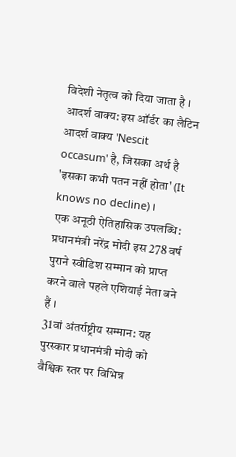विदेशी नेतृत्व को दिया जाता है ।
आदर्श वाक्य: इस ऑर्डर का लैटिन आदर्श वाक्य 'Nescit occasum' है, जिसका अर्थ है 'इसका कभी पतन नहीं होता' (It knows no decline) ।
एक अनूठी ऐतिहासिक उपलब्धि: प्रधानमंत्री नरेंद्र मोदी इस 278 वर्ष पुराने स्वीडिश सम्मान को प्राप्त करने वाले पहले एशियाई नेता बने हैं ।
31वां अंतर्राष्ट्रीय सम्मान: यह पुरस्कार प्रधानमंत्री मोदी को वैश्विक स्तर पर विभिन्न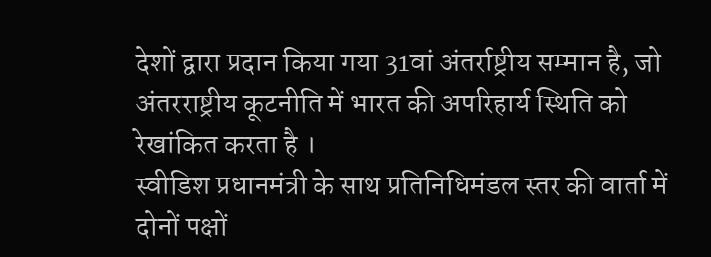देशों द्वारा प्रदान किया गया 31वां अंतर्राष्ट्रीय सम्मान है, जो अंतरराष्ट्रीय कूटनीति में भारत की अपरिहार्य स्थिति को रेखांकित करता है ।
स्वीडिश प्रधानमंत्री के साथ प्रतिनिधिमंडल स्तर की वार्ता में दोनों पक्षों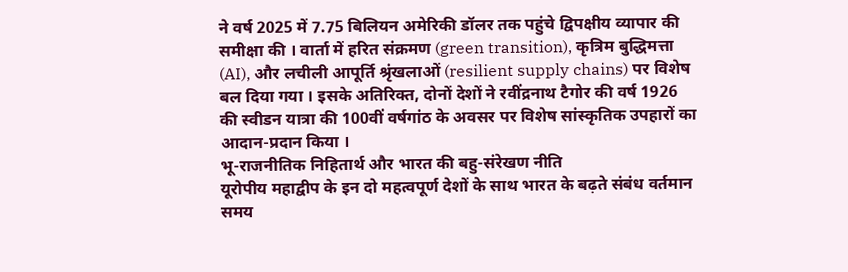ने वर्ष 2025 में 7.75 बिलियन अमेरिकी डॉलर तक पहुंचे द्विपक्षीय व्यापार की समीक्षा की । वार्ता में हरित संक्रमण (green transition), कृत्रिम बुद्धिमत्ता (AI), और लचीली आपूर्ति श्रृंखलाओं (resilient supply chains) पर विशेष बल दिया गया । इसके अतिरिक्त, दोनों देशों ने रवींद्रनाथ टैगोर की वर्ष 1926 की स्वीडन यात्रा की 100वीं वर्षगांठ के अवसर पर विशेष सांस्कृतिक उपहारों का आदान-प्रदान किया ।
भू-राजनीतिक निहितार्थ और भारत की बहु-संरेखण नीति
यूरोपीय महाद्वीप के इन दो महत्वपूर्ण देशों के साथ भारत के बढ़ते संबंध वर्तमान समय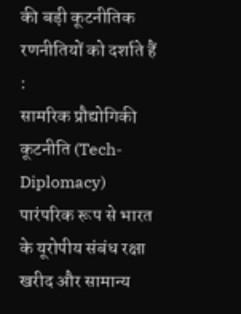की बड़ी कूटनीतिक रणनीतियों को दर्शाते हैं :
सामरिक प्रौद्योगिकी कूटनीति (Tech-Diplomacy)
पारंपरिक रूप से भारत के यूरोपीय संबंध रक्षा खरीद और सामान्य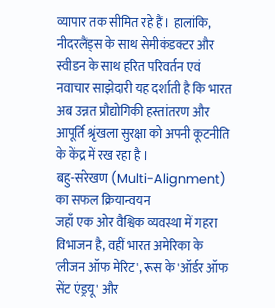व्यापार तक सीमित रहे हैं। हालांकि, नीदरलैंड्स के साथ सेमीकंडक्टर और स्वीडन के साथ हरित परिवर्तन एवं नवाचार साझेदारी यह दर्शाती है कि भारत अब उन्नत प्रौद्योगिकी हस्तांतरण और आपूर्ति श्रृंखला सुरक्षा को अपनी कूटनीति के केंद्र में रख रहा है ।
बहु-संरेखण (Multi-Alignment) का सफल क्रियान्वयन
जहाँ एक ओर वैश्विक व्यवस्था में गहरा विभाजन है, वहीं भारत अमेरिका के 'लीजन ऑफ मेरिट', रूस के 'ऑर्डर ऑफ सेंट एंड्रयू' और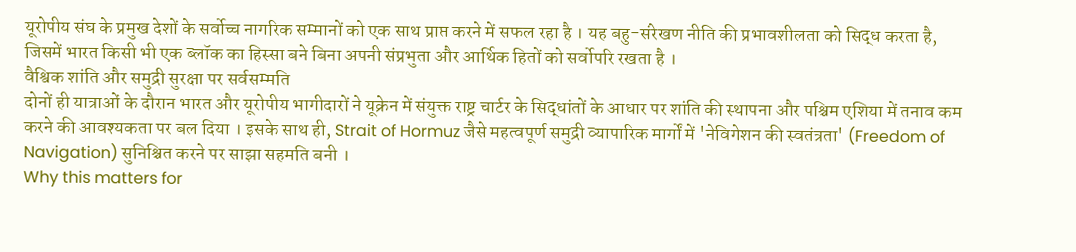यूरोपीय संघ के प्रमुख देशों के सर्वोच्च नागरिक सम्मानों को एक साथ प्राप्त करने में सफल रहा है । यह बहु-संरेखण नीति की प्रभावशीलता को सिद्ध करता है, जिसमें भारत किसी भी एक ब्लॉक का हिस्सा बने बिना अपनी संप्रभुता और आर्थिक हितों को सर्वोपरि रखता है ।
वैश्विक शांति और समुद्री सुरक्षा पर सर्वसम्मति
दोनों ही यात्राओं के दौरान भारत और यूरोपीय भागीदारों ने यूक्रेन में संयुक्त राष्ट्र चार्टर के सिद्धांतों के आधार पर शांति की स्थापना और पश्चिम एशिया में तनाव कम करने की आवश्यकता पर बल दिया । इसके साथ ही, Strait of Hormuz जैसे महत्वपूर्ण समुद्री व्यापारिक मार्गों में 'नेविगेशन की स्वतंत्रता' (Freedom of Navigation) सुनिश्चित करने पर साझा सहमति बनी ।
Why this matters for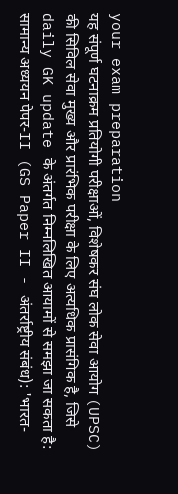your exam preparation
यह संपूर्ण घटनाक्रम प्रतियोगी परीक्षाओं, विशेषकर संघ लोक सेवा आयोग (UPSC) की सिविल सेवा मुख्य और प्रारंभिक परीक्षा के लिए अत्यधिक प्रासंगिक है, जिसे daily GK update के अंतर्गत निम्नलिखित आयामों से समझा जा सकता है:
सामान्य अध्ययन पेपर-II (GS Paper II - अंतर्राष्ट्रीय संबंध): 'भारत-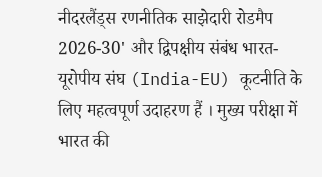नीदरलैंड्स रणनीतिक साझेदारी रोडमैप 2026-30' और द्विपक्षीय संबंध भारत-यूरोपीय संघ (India-EU) कूटनीति के लिए महत्वपूर्ण उदाहरण हैं । मुख्य परीक्षा में भारत की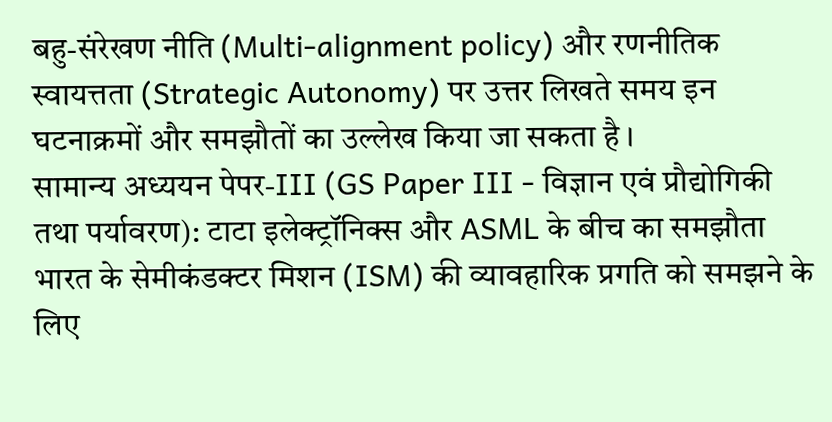बहु-संरेखण नीति (Multi-alignment policy) और रणनीतिक स्वायत्तता (Strategic Autonomy) पर उत्तर लिखते समय इन घटनाक्रमों और समझौतों का उल्लेख किया जा सकता है ।
सामान्य अध्ययन पेपर-III (GS Paper III - विज्ञान एवं प्रौद्योगिकी तथा पर्यावरण): टाटा इलेक्ट्रॉनिक्स और ASML के बीच का समझौता भारत के सेमीकंडक्टर मिशन (ISM) की व्यावहारिक प्रगति को समझने के लिए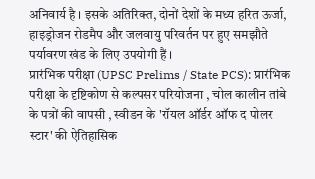अनिवार्य है । इसके अतिरिक्त, दोनों देशों के मध्य हरित ऊर्जा, हाइड्रोजन रोडमैप और जलवायु परिवर्तन पर हुए समझौते पर्यावरण खंड के लिए उपयोगी हैं ।
प्रारंभिक परीक्षा (UPSC Prelims / State PCS): प्रारंभिक परीक्षा के दृष्टिकोण से कल्पसर परियोजना , चोल कालीन तांबे के पत्रों की वापसी , स्वीडन के 'रॉयल ऑर्डर ऑफ द पोलर स्टार' की ऐतिहासिक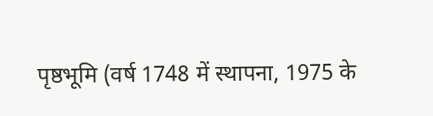पृष्ठभूमि (वर्ष 1748 में स्थापना, 1975 के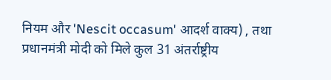नियम और 'Nescit occasum' आदर्श वाक्य) , तथा प्रधानमंत्री मोदी को मिले कुल 31 अंतर्राष्ट्रीय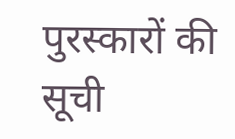पुरस्कारों की सूची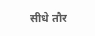सीधे तौर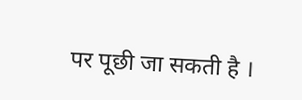पर पूछी जा सकती है ।